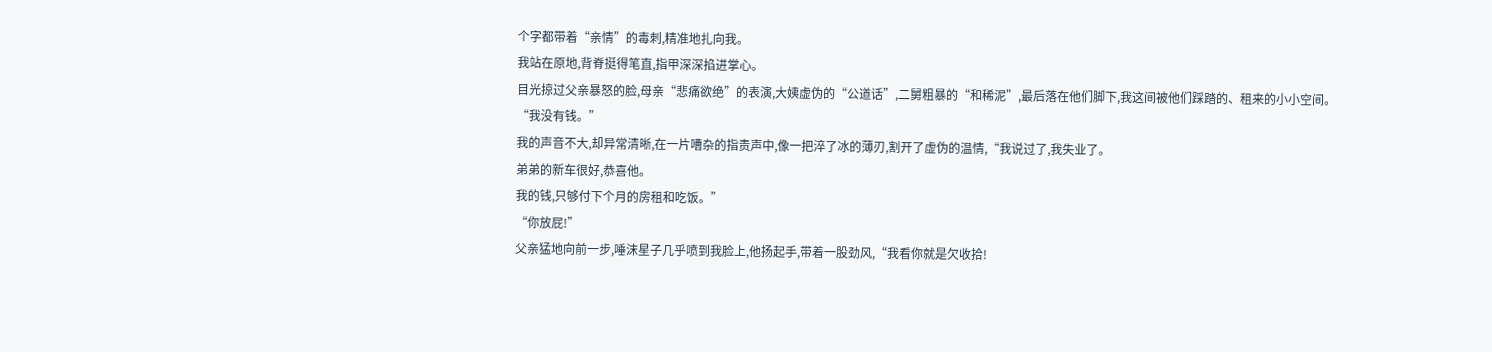个字都带着“亲情”的毒刺,精准地扎向我。
我站在原地,背脊挺得笔直,指甲深深掐进掌心。
目光掠过父亲暴怒的脸,母亲“悲痛欲绝”的表演,大姨虚伪的“公道话”,二舅粗暴的“和稀泥”,最后落在他们脚下,我这间被他们踩踏的、租来的小小空间。
“我没有钱。”
我的声音不大,却异常清晰,在一片嘈杂的指责声中,像一把淬了冰的薄刃,割开了虚伪的温情,“我说过了,我失业了。
弟弟的新车很好,恭喜他。
我的钱,只够付下个月的房租和吃饭。”
“你放屁!”
父亲猛地向前一步,唾沫星子几乎喷到我脸上,他扬起手,带着一股劲风,“我看你就是欠收拾!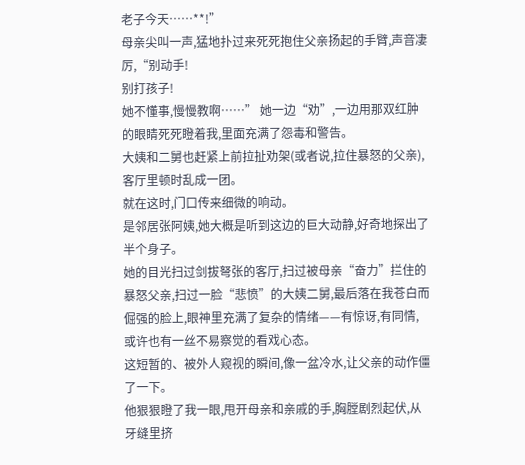老子今天……**!”
母亲尖叫一声,猛地扑过来死死抱住父亲扬起的手臂,声音凄厉,“别动手!
别打孩子!
她不懂事,慢慢教啊……” 她一边“劝”,一边用那双红肿的眼睛死死瞪着我,里面充满了怨毒和警告。
大姨和二舅也赶紧上前拉扯劝架(或者说,拉住暴怒的父亲),客厅里顿时乱成一团。
就在这时,门口传来细微的响动。
是邻居张阿姨,她大概是听到这边的巨大动静,好奇地探出了半个身子。
她的目光扫过剑拔弩张的客厅,扫过被母亲“奋力”拦住的暴怒父亲,扫过一脸“悲愤”的大姨二舅,最后落在我苍白而倔强的脸上,眼神里充满了复杂的情绪——有惊讶,有同情,或许也有一丝不易察觉的看戏心态。
这短暂的、被外人窥视的瞬间,像一盆冷水,让父亲的动作僵了一下。
他狠狠瞪了我一眼,甩开母亲和亲戚的手,胸膛剧烈起伏,从牙缝里挤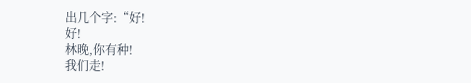出几个字:“好!
好!
林晚,你有种!
我们走!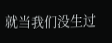就当我们没生过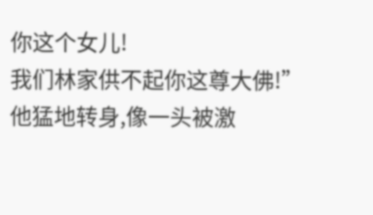你这个女儿!
我们林家供不起你这尊大佛!”
他猛地转身,像一头被激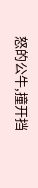怒的公牛,撞开挡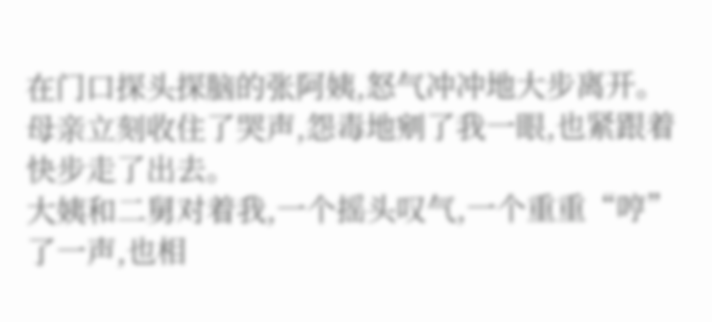在门口探头探脑的张阿姨,怒气冲冲地大步离开。
母亲立刻收住了哭声,怨毒地剜了我一眼,也紧跟着快步走了出去。
大姨和二舅对着我,一个摇头叹气,一个重重“哼”了一声,也相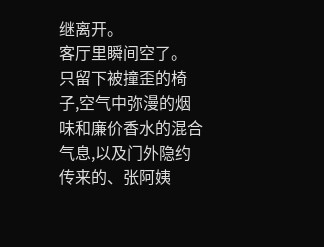继离开。
客厅里瞬间空了。
只留下被撞歪的椅子,空气中弥漫的烟味和廉价香水的混合气息,以及门外隐约传来的、张阿姨